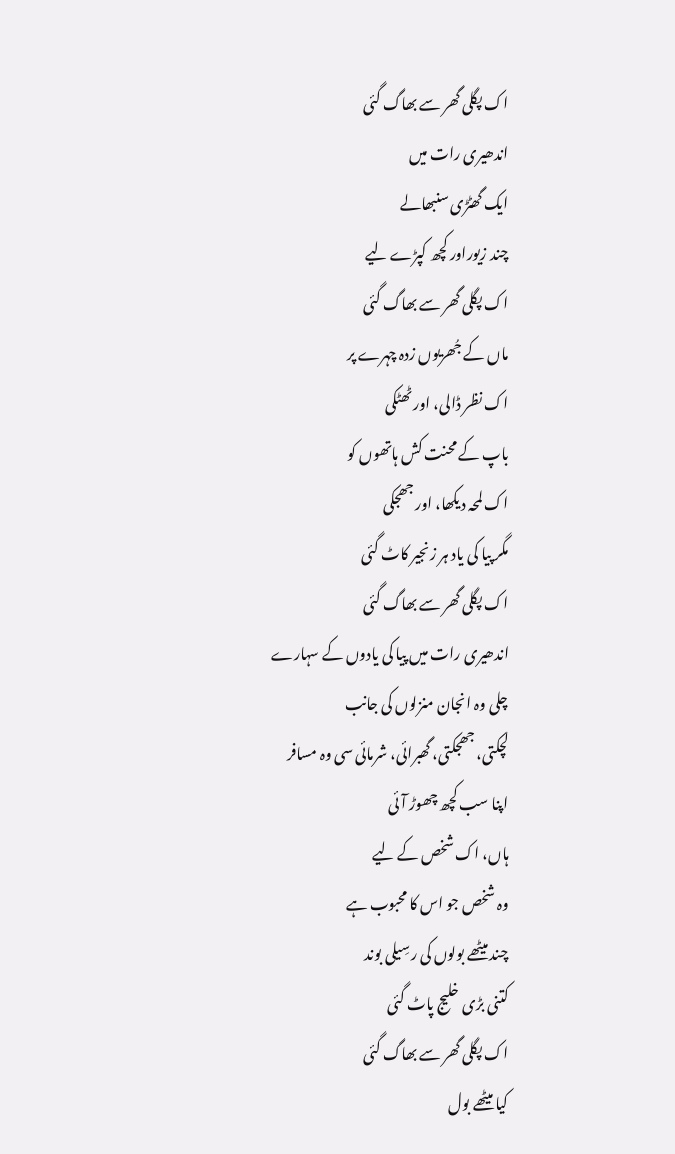اک پگلی گھر سے بھاگ گئی
اندھیری رات میں
ایک گھٹڑی سنبھالے
چند زیوراور کچھ کپڑے لیے
اک پگلی گھر سے بھاگ گئی
ماں کے جُھریوں زدہ چہرے پر
اک نظر ڈالی، اور ٹھٹکی
باپ کے محنت کش ہاتھوں کو
اک لمحہ دیکھا، اور جھجکی
مگر پیا کی یاد ہر زنجیر کاٹ گئی
اک پگلی گھر سے بھاگ گئی
اندھیری رات میں پیا کی یادوں کے سہارے
چلی وہ انجان منزلوں کی جانب
لچکتی، جھجکتی، گھبرائی، شرمائی سی وہ مسافر
اپنا سب کچھ چھوڑ آئی
ہاں، اک شخص کے لیے
وہ شخص جو اس کا محبوب ہے
چند میٹھے بولوں کی رسِیلی بوند
کتنی بڑی خلیج پاٹ گئی
اک پگلی گھر سے بھاگ گئی
کیا میٹھے بول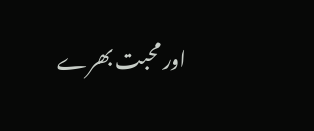اور محبت بھرے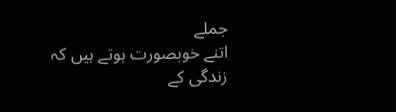جملے
اتنے خوبصورت ہوتے ہیں کہ
زندگی کے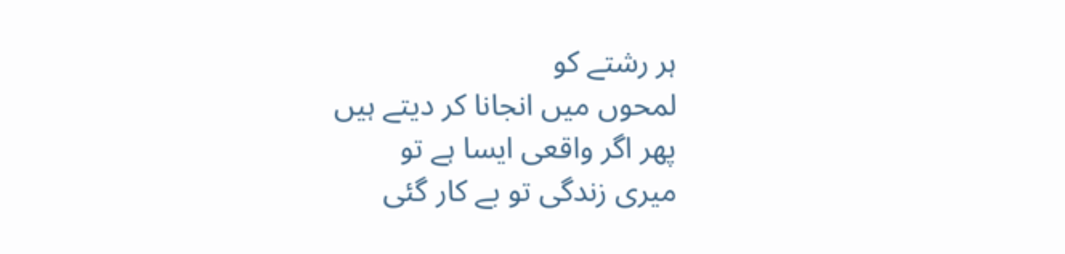ہر رشتے کو
لمحوں میں انجانا کر دیتے ہیں
پھر اگر واقعی ایسا ہے تو
میری زندگی تو بے کار گئی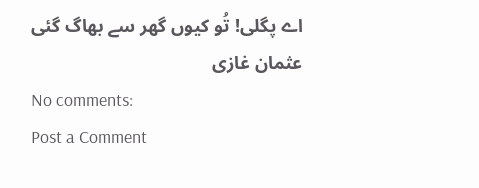اے پگلی! تُو کیوں گھر سے بھاگ گئی
عثمان غازی
No comments:
Post a Comment